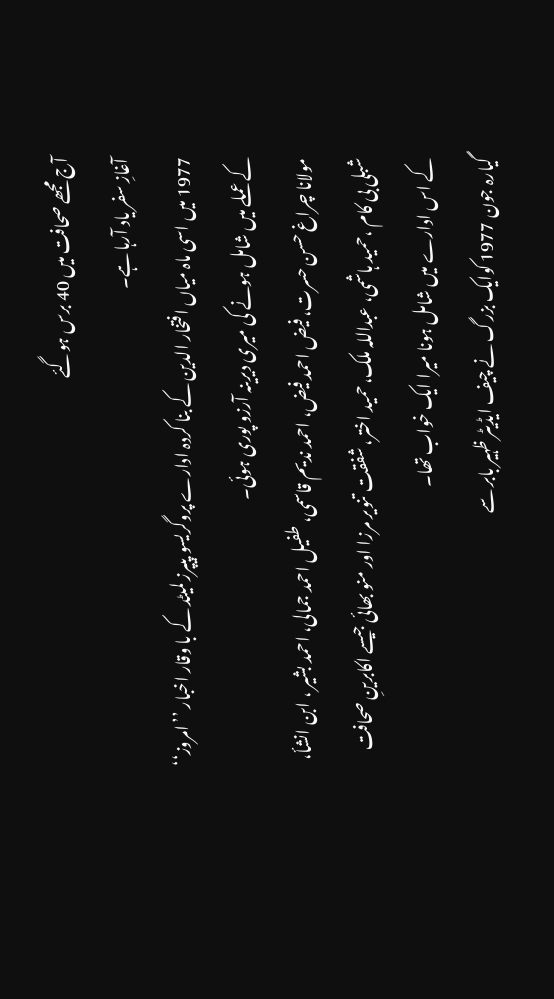آج مجھے صحافت میں 40 برس ہوگئے
آغازِ سفر یاد آرہا ہے۔
1977 میں اسی ماہ میاں افتخار الدین کے بنا کردہ ادارے پروگریسو پیپرز لمیٹد کے با وقار اخبار ’’امروز‘‘ کے عملے میں شامل ہونے کی میری دیرینہ آرزو پوری ہوئی۔
مولانا چراغ حسن حسرت، فیض احمد فیض، احمد ندیم قاسمی، طفیل احمد جمالی، احمد بشیر ، ابن انشأ، شبلی بی کام ،حمید ہاشمی، عبداللہ ملک، حمید اختر، شفقت تنویر مرزا اور منو بھائی جیسے اکابرینِ صحافت کے اس ادارے میں شامل ہونا میرا ایک خواب تھا۔
گیارہ جون 1977 کوایک بزرگ نے چیف ایڈیٹر ظہیر بابر سے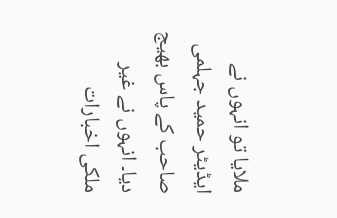ملایا تو انہوں نے ایڈیٹر حمید جہلمی صاحب کے پاس بھیج دیا۔ انہوں نے غیر ملکی اخبارات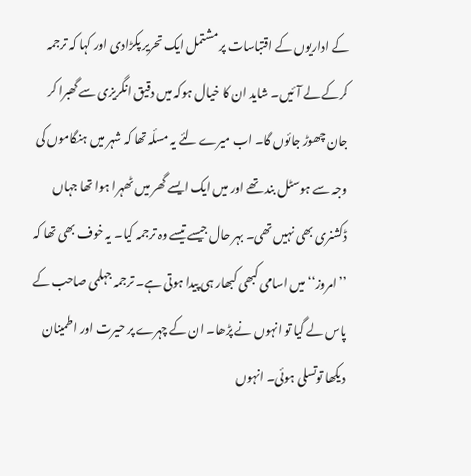کے اداریوں کے اقتباسات پر مشتمل ایک تحریر پکڑادی اور کہا کہ ترجمہ کرکے لے آئیں۔ شاید ان کا خیال ہوکہ میں دقیق انگریزی سے گھبرا کر جان چھوڑ جائوں گا۔ اب میرے لئے یہ مسلٔہ تھا کہ شہر میں ہنگاموں کی وجہ سے ہوسٹل بند تھے اور میں ایک ایسے گھر میں ٹھہرا ہوا تھا جہاں ڈکشنری بھی نہیں تھی۔ بہر حال جیسے تیسے وہ ترجمہ کیا۔ یہ خوف بھی تھا کہ ’’امروز‘‘ میں اسامی کبھی کبھار ہی پیدا ہوتی ہے۔ ترجمہ جہلمی صاحب کے پاس لے گیا تو انہوں نے پڑھا۔ ان کے چہرے پر حیرت اور اطمینان دیکھا توتسلی ہوئی۔ انہوں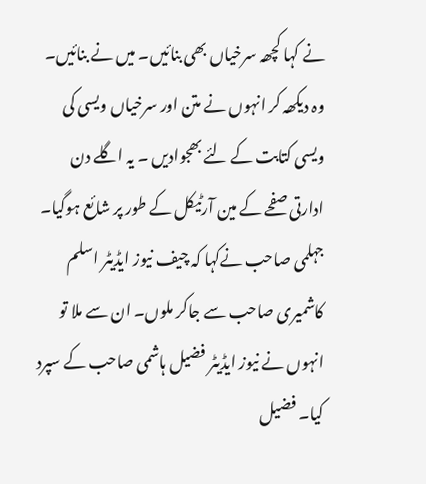نے کہا کچھہ سرخیاں بھی بنائیں۔ میں نے بنائیں۔ وہ دیکھہ کر انہوں نے متن اور سرخیاں ویسی کی ویسی کتابت کے لئے بھجوادیں ۔ یہ اگلے دن ادارتی صفحے کے مین آرٹیکل کے طور پر شائع ہوگیا۔
جہلمی صاحب نےکہا کہ چیف نیوز ایڈیٹر اسلم کاشمیری صاحب سے جاکر ملوں۔ ان سے ملا تو انہوں نے نیوز ایڈیٹر فضیل ہاشمی صاحب کے سپرد کیا۔ فضیل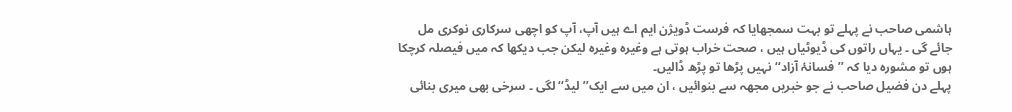ہاشمی صاحب نے پہلے تو بہت سمجھایا کہ فرست ڈویژن ایم اے ہیں آپ، آپ کو اچھی سرکاری نوکری مل جائے گی ۔ یہاں راتوں کی ڈیوٹیاں ہیں ، صحت خراب ہوتی ہے وغیرہ وغیرہ لیکن جب دیکھا کہ میں فیصلہ کرچکا ہوں تو مشورہ دیا کہ ’’فسانۂ آزاد‘‘ نہیں پڑھا تو پڑھ ڈالیں۔
پہلے دن فضیل صاحب نے جو خبریں مجھہ سے بنوائیں ، ان میں سے ایک’’لیڈ‘‘ لگی ۔ سرخی بھی میری بنائی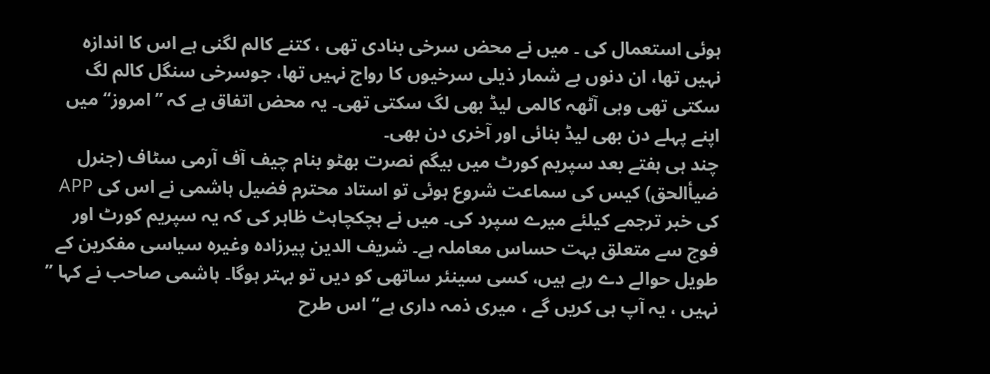ہوئی استعمال کی ۔ میں نے محض سرخی بنادی تھی ، کتنے کالم لگنی ہے اس کا اندازہ نہیں تھا، ان دنوں بے شمار ذیلی سرخیوں کا رواج نہیں تھا، جوسرخی سنگل کالم لگ سکتی تھی وہی آٹھہ کالمی لیڈ بھی لگ سکتی تھی۔ یہ محض اتفاق ہے کہ ’’امروز‘‘ میں اپنے پہلے دن بھی لیڈ بنائی اور آخری دن بھی۔
چند ہی ہفتے بعد سپریم کورٹ میں بیگم نصرت بھٹو بنام چیف آف آرمی سٹاف (جنرل ضیأالحق) کیس کی سماعت شروع ہوئی تو استاد محترم فضیل ہاشمی نے اس کی APP کی خبر ترجمے کیلئے میرے سپرد کی۔ میں نے ہچکچاہٹ ظاہر کی کہ یہ سپریم کورٹ اور فوج سے متعلق بہت حساس معاملہ ہے۔ شریف الدین پیرزادہ وغیرہ سیاسی مفکرین کے طویل حوالے دے رہے ہیں، کسی سینئر ساتھی کو دیں تو بہتر ہوگا۔ ہاشمی صاحب نے کہا ’’ نہیں ، یہ آپ ہی کریں گے ، میری ذمہ داری ہے‘‘ اس طرح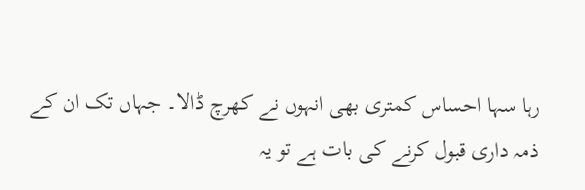رہا سہا احساس کمتری بھی انہوں نے کھرچ ڈالا۔ جہاں تک ان کے ذمہ داری قبول کرنے کی بات ہے تو یہ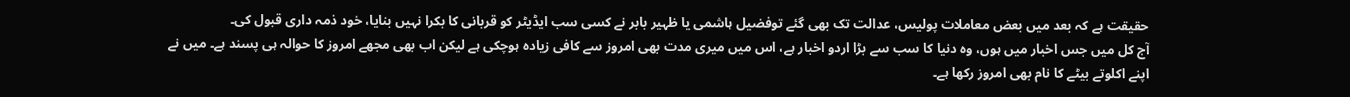حقیقت ہے کہ بعد میں بعض معاملات پولیس، عدالت تک بھی گئے توفضیل ہاشمی یا ظہیر بابر نے کسی سب ایڈیٹر کو قربانی کا بکرا نہیں بنایا، خود ذمہ داری قبول کی۔
آج کل میں جس اخبار میں ہوں، وہ دنیا کا سب سے بڑا اردو اخبار ہے، اس میں میری مدت بھی امروز سے کافی زیادہ ہوچکی ہے لیکن اب بھی مجھے امروز کا حوالہ ہی پسند ہے۔ میں نے اپنے اکلوتے بیٹے کا نام بھی امروز رکھا ہے۔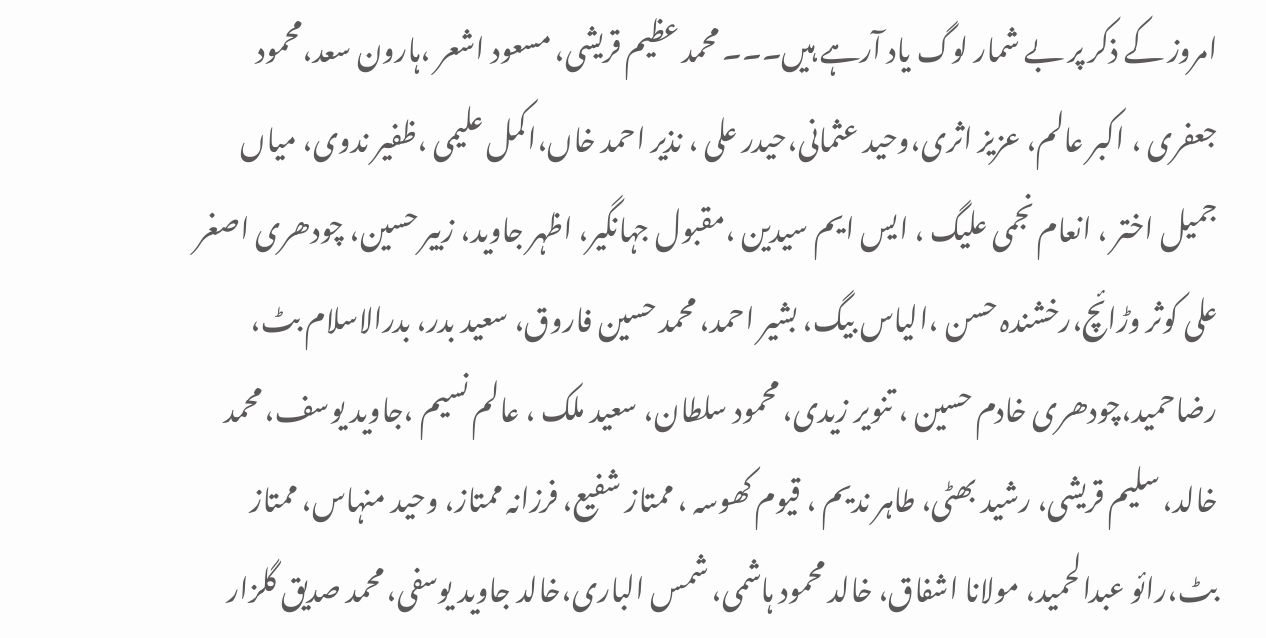امروز کے ذکر پر بے شمار لوگ یاد آرہے ہیں۔۔۔ محمد عظیم قریشی، مسعود اشعر ،ہارون سعد،محمود جعفری ، اکبر عالم، عزیز اثری،وحید عثمانی،حیدر علی ، نذیر احمد خاں،اکمل علیمی ،ظفیر ندوی، میاں جمیل اختر ، انعام نجمی علیگ ، ایس ایم سیدین ،مقبول جہانگیر، اظہر جاوید، زبیر حسین، چودھری اصغر علی کوثر وڑائچ،رخشندہ حسن ،الیاس بیگ، بشیر احمد، محمد حسین فاروق، سعید بدر، بدرالاسلام بٹ، رضاحمید،چودھری خادم حسین ، تنویر زیدی، محمود سلطان، سعید ملک ، عالم نسیم ،جاوید یوسف، محمد خالد، سلیم قریشی، رشید بھٹی، طاہر ندیم ، قیوم کھوسہ ، ممتاز شفیع، فرزانہ ممتاز، وحید منہاس، ممتاز بٹ،رائو عبدالحمید، مولانا اشفاق، خالد محمود ہاشمی، شمس الباری،خالد جاوید یوسفی، محمد صدیق گلزار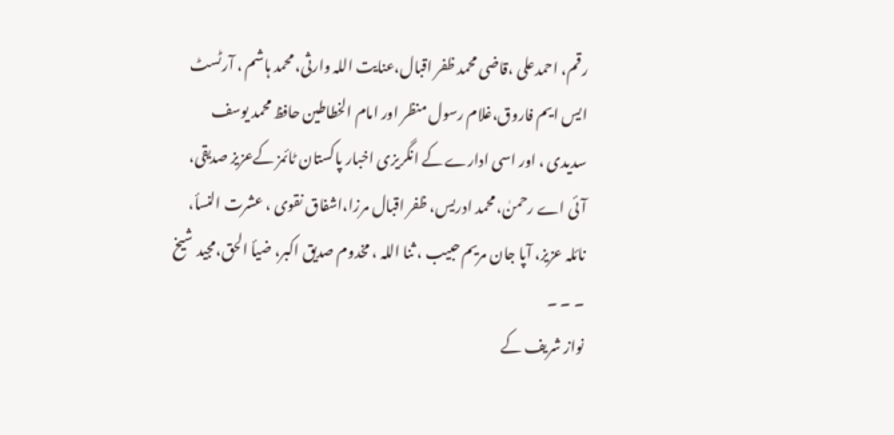رقم، احمدعلی ،قاضی محمد ظفر اقبال،عنایت اللہ وارثی، محمد ہاشم ، آرٹسٹ ایس ایم فاروق،غلام رسول منظر اور امام الخطاطین حافظ محمد یوسف سدیدی ، اور اسی ادارے کے انگریزی اخبار پاکستان ٹائمز کےعزیز صدیقی، آئی اے رحمنٰ، محمد ادریس، ظفر اقبال مرزا،اشفاق نقوی ، عشرت النسأ، نائلہ عزیز، آپا جان مریم حبیب ، ثنا اللہ ، مخدوم صدیق اکبر، ضیأ الحق،مجید شیخ ۔ ۔ ۔
نواز شریف کے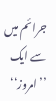جرائم میں سے ایک ’’امروز‘‘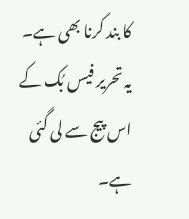کا بند کرنا بھی ہے۔
یہ تحریر فیس بُک کے اس پیج سے لی گئی ہے۔